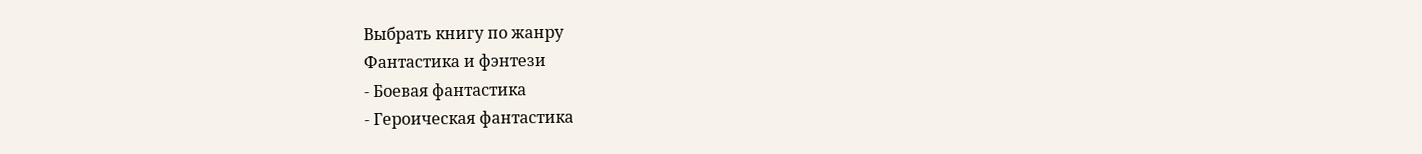Выбрать книгу по жанру
Фантастика и фэнтези
- Боевая фантастика
- Героическая фантастика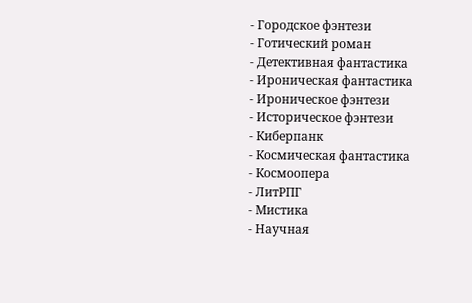- Городское фэнтези
- Готический роман
- Детективная фантастика
- Ироническая фантастика
- Ироническое фэнтези
- Историческое фэнтези
- Киберпанк
- Космическая фантастика
- Космоопера
- ЛитРПГ
- Мистика
- Научная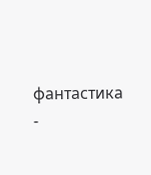фантастика
-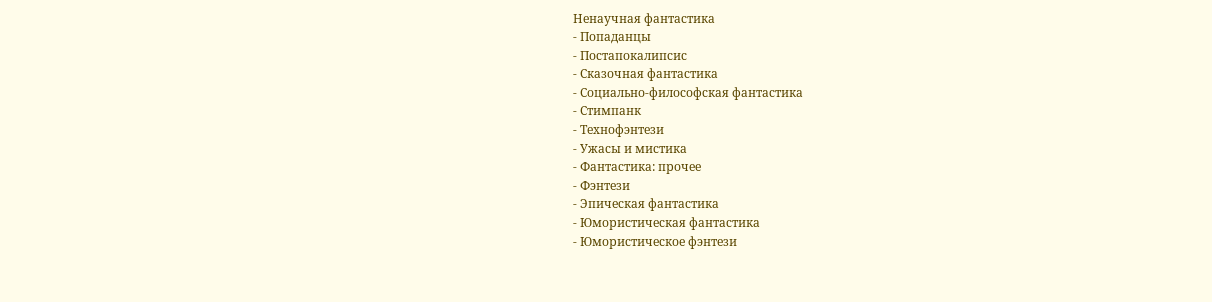Ненаучная фантастика
- Попаданцы
- Постапокалипсис
- Сказочная фантастика
- Социально-философская фантастика
- Стимпанк
- Технофэнтези
- Ужасы и мистика
- Фантастика: прочее
- Фэнтези
- Эпическая фантастика
- Юмористическая фантастика
- Юмористическое фэнтези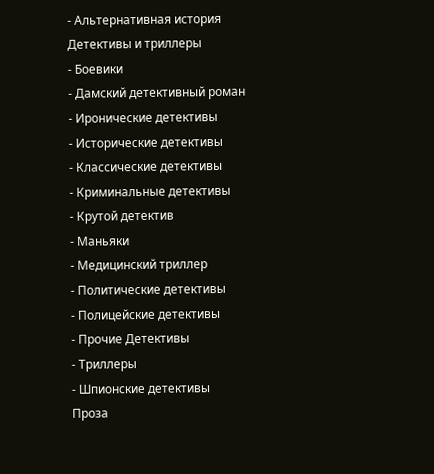- Альтернативная история
Детективы и триллеры
- Боевики
- Дамский детективный роман
- Иронические детективы
- Исторические детективы
- Классические детективы
- Криминальные детективы
- Крутой детектив
- Маньяки
- Медицинский триллер
- Политические детективы
- Полицейские детективы
- Прочие Детективы
- Триллеры
- Шпионские детективы
Проза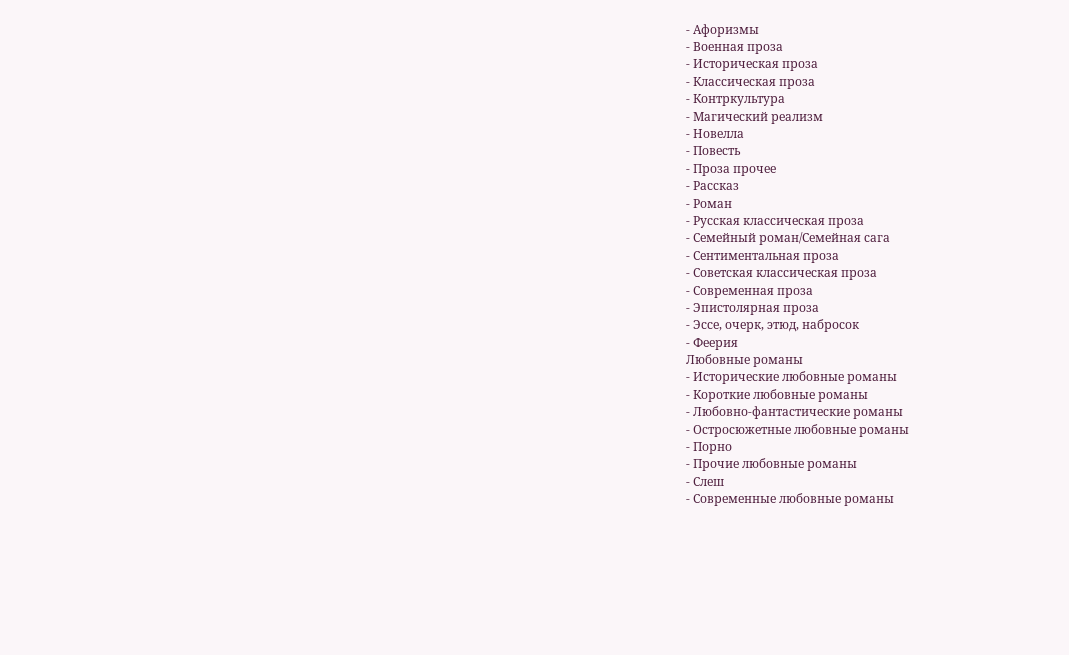- Афоризмы
- Военная проза
- Историческая проза
- Классическая проза
- Контркультура
- Магический реализм
- Новелла
- Повесть
- Проза прочее
- Рассказ
- Роман
- Русская классическая проза
- Семейный роман/Семейная сага
- Сентиментальная проза
- Советская классическая проза
- Современная проза
- Эпистолярная проза
- Эссе, очерк, этюд, набросок
- Феерия
Любовные романы
- Исторические любовные романы
- Короткие любовные романы
- Любовно-фантастические романы
- Остросюжетные любовные романы
- Порно
- Прочие любовные романы
- Слеш
- Современные любовные романы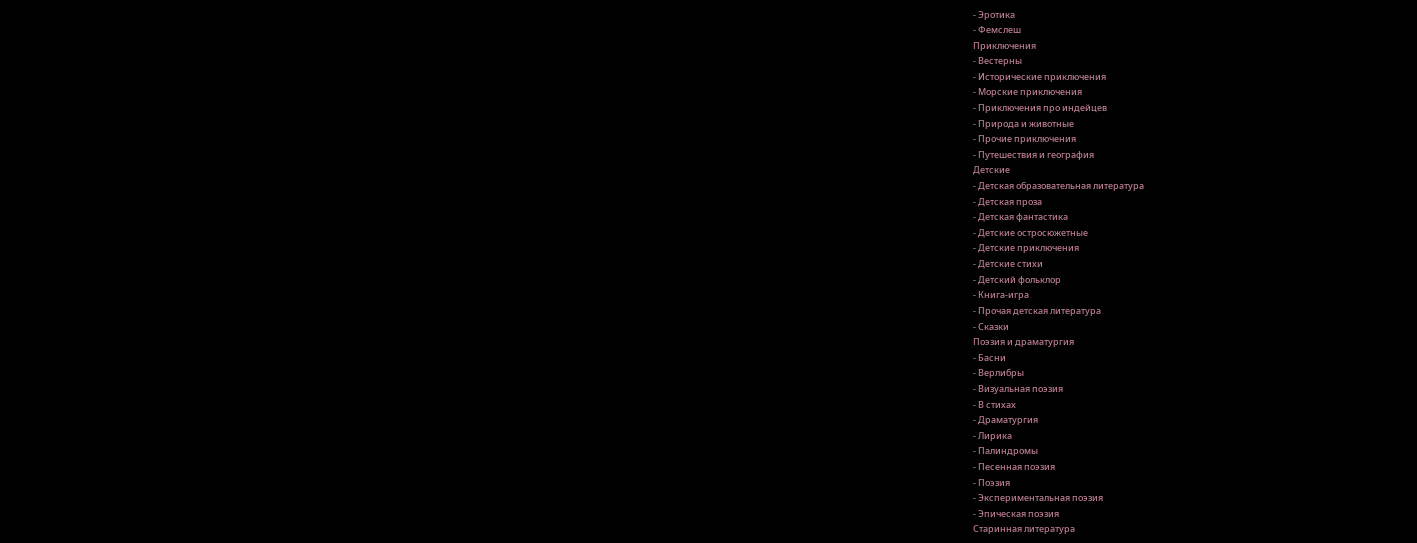- Эротика
- Фемслеш
Приключения
- Вестерны
- Исторические приключения
- Морские приключения
- Приключения про индейцев
- Природа и животные
- Прочие приключения
- Путешествия и география
Детские
- Детская образовательная литература
- Детская проза
- Детская фантастика
- Детские остросюжетные
- Детские приключения
- Детские стихи
- Детский фольклор
- Книга-игра
- Прочая детская литература
- Сказки
Поэзия и драматургия
- Басни
- Верлибры
- Визуальная поэзия
- В стихах
- Драматургия
- Лирика
- Палиндромы
- Песенная поэзия
- Поэзия
- Экспериментальная поэзия
- Эпическая поэзия
Старинная литература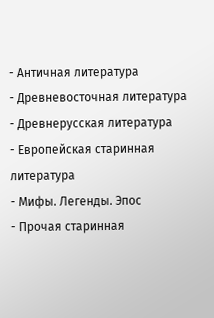- Античная литература
- Древневосточная литература
- Древнерусская литература
- Европейская старинная литература
- Мифы. Легенды. Эпос
- Прочая старинная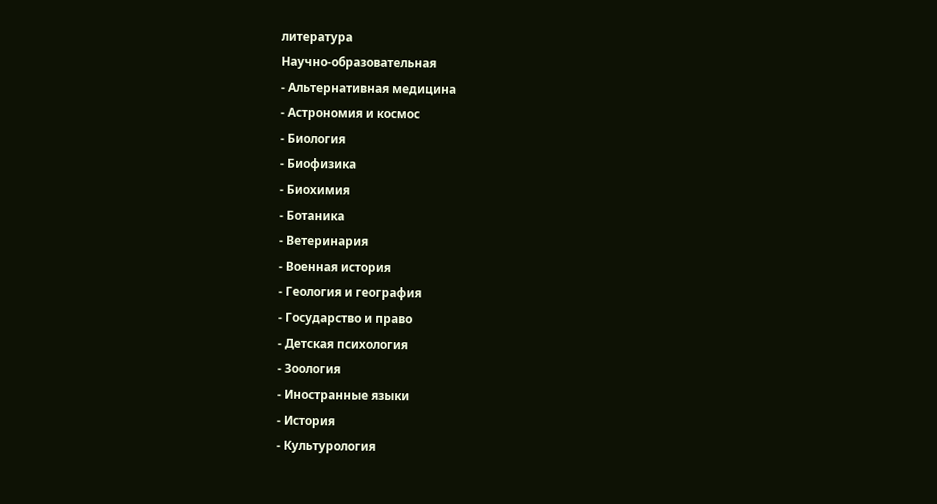литература
Научно-образовательная
- Альтернативная медицина
- Астрономия и космос
- Биология
- Биофизика
- Биохимия
- Ботаника
- Ветеринария
- Военная история
- Геология и география
- Государство и право
- Детская психология
- Зоология
- Иностранные языки
- История
- Культурология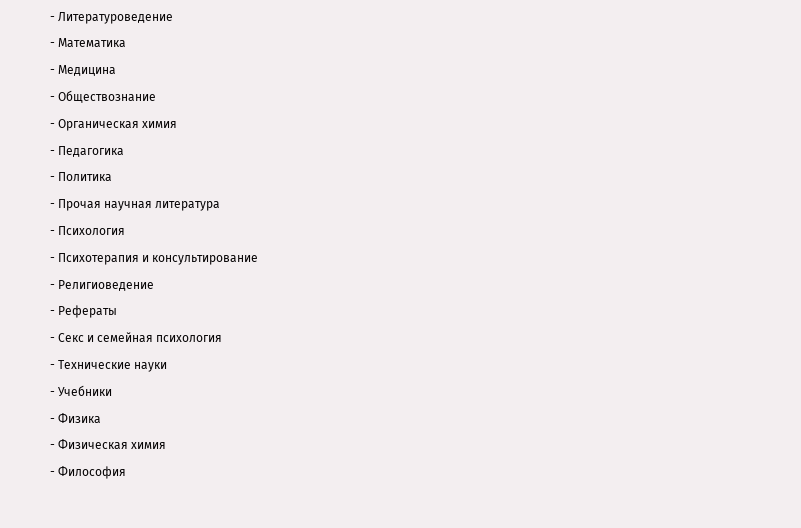- Литературоведение
- Математика
- Медицина
- Обществознание
- Органическая химия
- Педагогика
- Политика
- Прочая научная литература
- Психология
- Психотерапия и консультирование
- Религиоведение
- Рефераты
- Секс и семейная психология
- Технические науки
- Учебники
- Физика
- Физическая химия
- Философия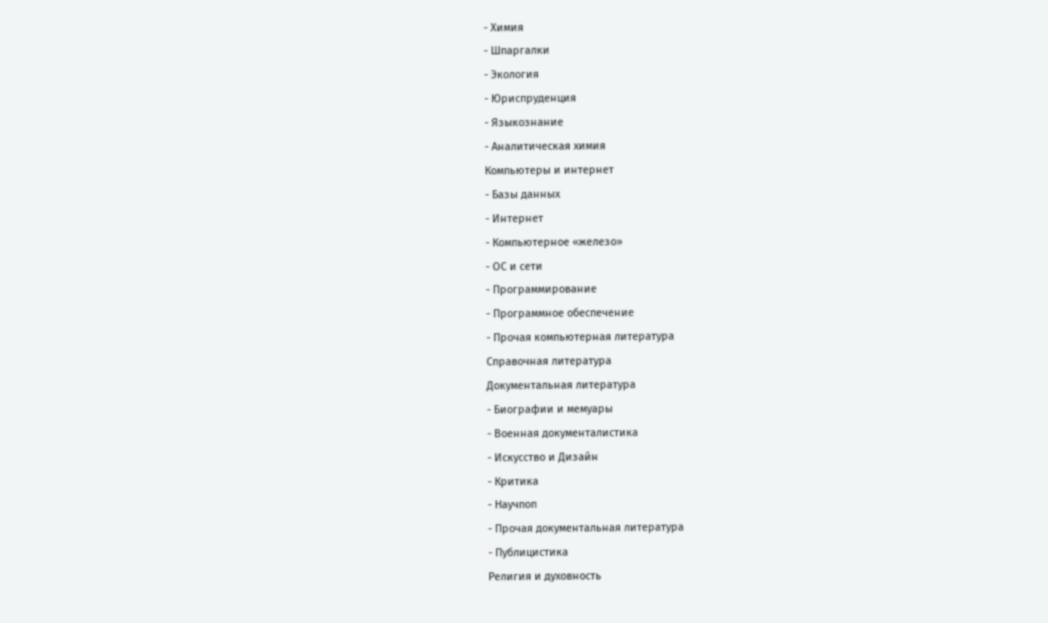- Химия
- Шпаргалки
- Экология
- Юриспруденция
- Языкознание
- Аналитическая химия
Компьютеры и интернет
- Базы данных
- Интернет
- Компьютерное «железо»
- ОС и сети
- Программирование
- Программное обеспечение
- Прочая компьютерная литература
Справочная литература
Документальная литература
- Биографии и мемуары
- Военная документалистика
- Искусство и Дизайн
- Критика
- Научпоп
- Прочая документальная литература
- Публицистика
Религия и духовность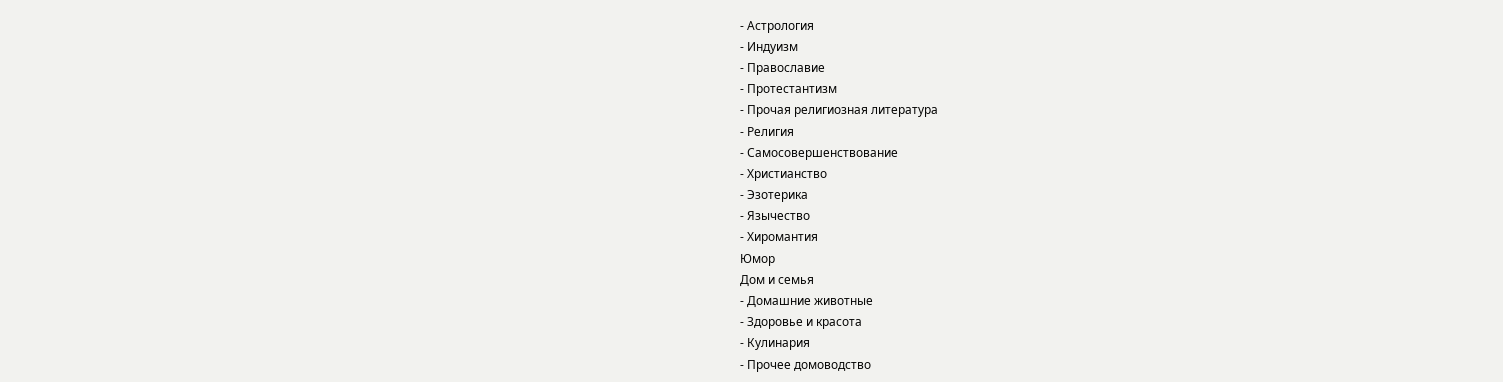- Астрология
- Индуизм
- Православие
- Протестантизм
- Прочая религиозная литература
- Религия
- Самосовершенствование
- Христианство
- Эзотерика
- Язычество
- Хиромантия
Юмор
Дом и семья
- Домашние животные
- Здоровье и красота
- Кулинария
- Прочее домоводство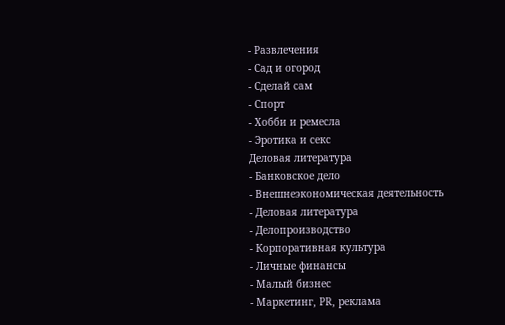- Развлечения
- Сад и огород
- Сделай сам
- Спорт
- Хобби и ремесла
- Эротика и секс
Деловая литература
- Банковское дело
- Внешнеэкономическая деятельность
- Деловая литература
- Делопроизводство
- Корпоративная культура
- Личные финансы
- Малый бизнес
- Маркетинг, PR, реклама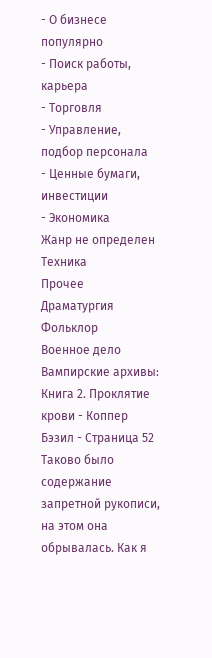- О бизнесе популярно
- Поиск работы, карьера
- Торговля
- Управление, подбор персонала
- Ценные бумаги, инвестиции
- Экономика
Жанр не определен
Техника
Прочее
Драматургия
Фольклор
Военное дело
Вампирские архивы: Книга 2. Проклятие крови - Коппер Бэзил - Страница 52
Таково было содержание запретной рукописи, на этом она обрывалась. Как я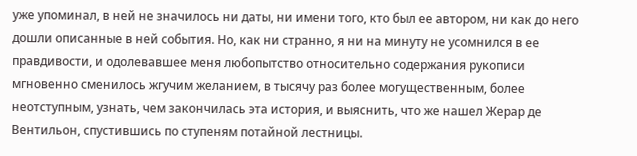уже упоминал, в ней не значилось ни даты, ни имени того, кто был ее автором, ни как до него дошли описанные в ней события. Но, как ни странно, я ни на минуту не усомнился в ее правдивости, и одолевавшее меня любопытство относительно содержания рукописи мгновенно сменилось жгучим желанием, в тысячу раз более могущественным, более неотступным, узнать, чем закончилась эта история, и выяснить, что же нашел Жерар де Вентильон, спустившись по ступеням потайной лестницы.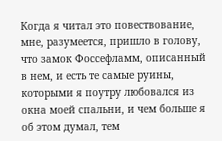Когда я читал это повествование, мне, разумеется, пришло в голову, что замок Фоссефламм, описанный в нем, и есть те самые руины, которыми я поутру любовался из окна моей спальни, и чем больше я об этом думал, тем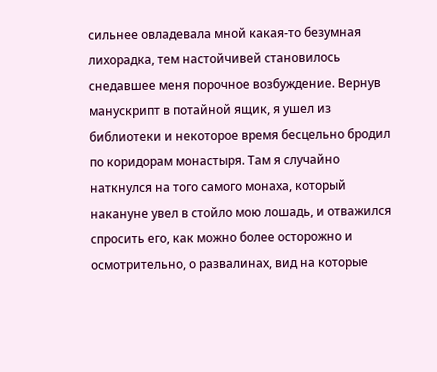сильнее овладевала мной какая-то безумная лихорадка, тем настойчивей становилось снедавшее меня порочное возбуждение. Вернув манускрипт в потайной ящик, я ушел из библиотеки и некоторое время бесцельно бродил по коридорам монастыря. Там я случайно наткнулся на того самого монаха, который накануне увел в стойло мою лошадь, и отважился спросить его, как можно более осторожно и осмотрительно, о развалинах, вид на которые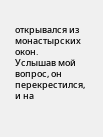открывался из монастырских окон.
Услышав мой вопрос, он перекрестился, и на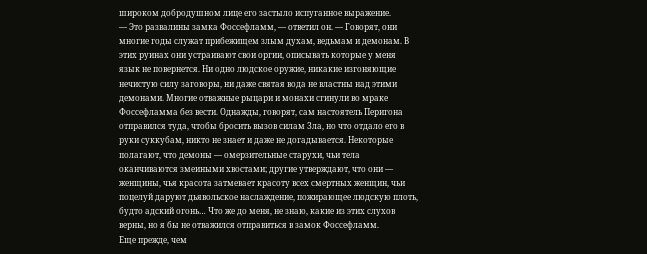широком добродушном лице его застыло испуганное выражение.
— Это развалины замка Фоссефламм, — ответил он. — Говорят, они многие годы служат прибежищем злым духам, ведьмам и демонам. В этих руинах они устраивают свои оргии, описывать которые у меня язык не повернется. Ни одно людское оружие, никакие изгоняющие нечистую силу заговоры, ни даже святая вода не властны над этими демонами. Многие отважные рыцари и монахи сгинули во мраке Фоссефламма без вести. Однажды, говорят, сам настоятель Перигона отправился туда, чтобы бросить вызов силам Зла, но что отдало его в руки суккубам, никто не знает и даже не догадывается. Некоторые полагают, что демоны — омерзительные старухи, чьи тела оканчиваются змеиными хвостами; другие утверждают, что они — женщины, чья красота затмевает красоту всех смертных женщин, чьи поцелуй даруют дьявольское наслаждение, пожирающее людскую плоть, будто адский огонь… Что же до меня, не знаю, какие из этих слухов верны, но я бы не отважился отправиться в замок Фоссефламм.
Еще прежде, чем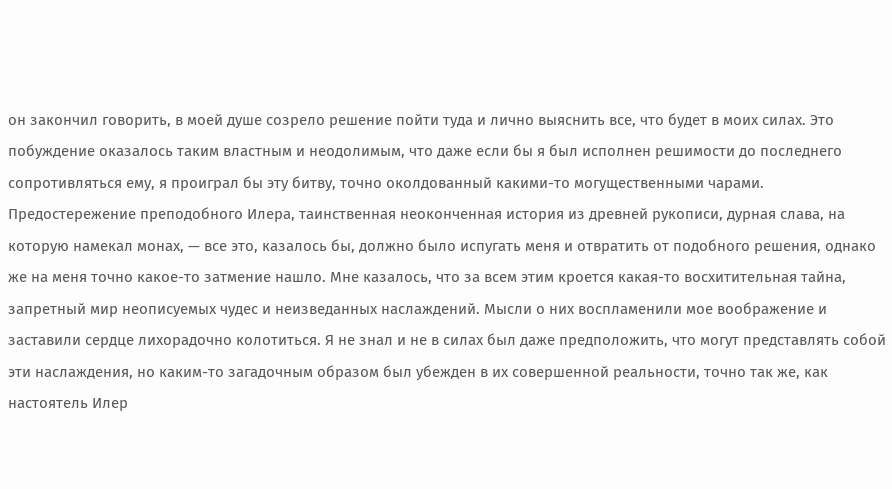он закончил говорить, в моей душе созрело решение пойти туда и лично выяснить все, что будет в моих силах. Это побуждение оказалось таким властным и неодолимым, что даже если бы я был исполнен решимости до последнего сопротивляться ему, я проиграл бы эту битву, точно околдованный какими-то могущественными чарами. Предостережение преподобного Илера, таинственная неоконченная история из древней рукописи, дурная слава, на которую намекал монах, — все это, казалось бы, должно было испугать меня и отвратить от подобного решения, однако же на меня точно какое-то затмение нашло. Мне казалось, что за всем этим кроется какая-то восхитительная тайна, запретный мир неописуемых чудес и неизведанных наслаждений. Мысли о них воспламенили мое воображение и заставили сердце лихорадочно колотиться. Я не знал и не в силах был даже предположить, что могут представлять собой эти наслаждения, но каким-то загадочным образом был убежден в их совершенной реальности, точно так же, как настоятель Илер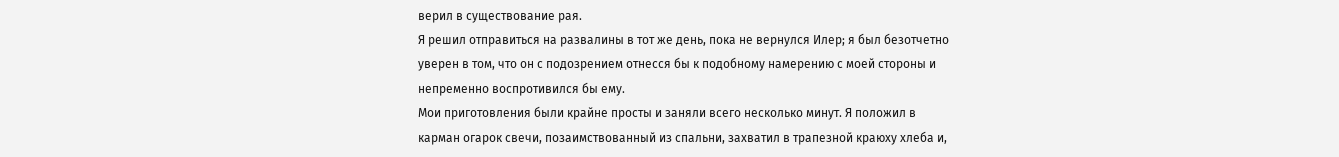верил в существование рая.
Я решил отправиться на развалины в тот же день, пока не вернулся Илер; я был безотчетно уверен в том, что он с подозрением отнесся бы к подобному намерению с моей стороны и непременно воспротивился бы ему.
Мои приготовления были крайне просты и заняли всего несколько минут. Я положил в карман огарок свечи, позаимствованный из спальни, захватил в трапезной краюху хлеба и,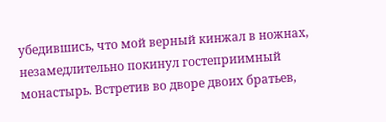убедившись, что мой верный кинжал в ножнах, незамедлительно покинул гостеприимный монастырь. Встретив во дворе двоих братьев,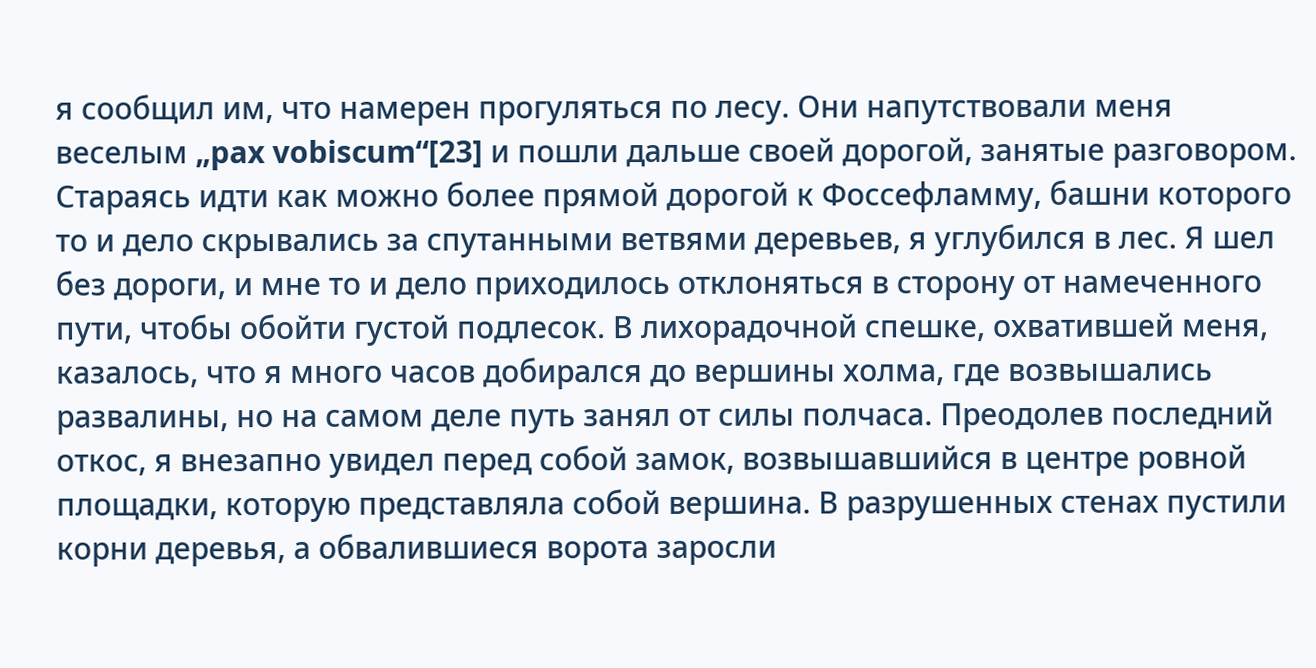я сообщил им, что намерен прогуляться по лесу. Они напутствовали меня веселым „pax vobiscum“[23] и пошли дальше своей дорогой, занятые разговором.
Стараясь идти как можно более прямой дорогой к Фоссефламму, башни которого то и дело скрывались за спутанными ветвями деревьев, я углубился в лес. Я шел без дороги, и мне то и дело приходилось отклоняться в сторону от намеченного пути, чтобы обойти густой подлесок. В лихорадочной спешке, охватившей меня, казалось, что я много часов добирался до вершины холма, где возвышались развалины, но на самом деле путь занял от силы полчаса. Преодолев последний откос, я внезапно увидел перед собой замок, возвышавшийся в центре ровной площадки, которую представляла собой вершина. В разрушенных стенах пустили корни деревья, а обвалившиеся ворота заросли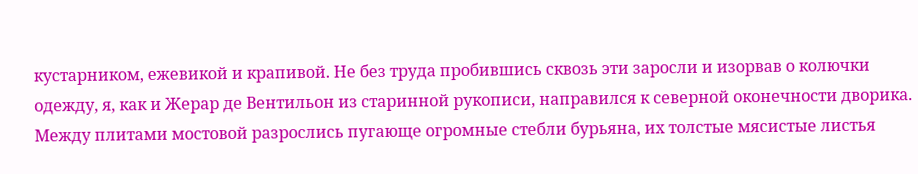кустарником, ежевикой и крапивой. Не без труда пробившись сквозь эти заросли и изорвав о колючки одежду, я, как и Жерар де Вентильон из старинной рукописи, направился к северной оконечности дворика. Между плитами мостовой разрослись пугающе огромные стебли бурьяна, их толстые мясистые листья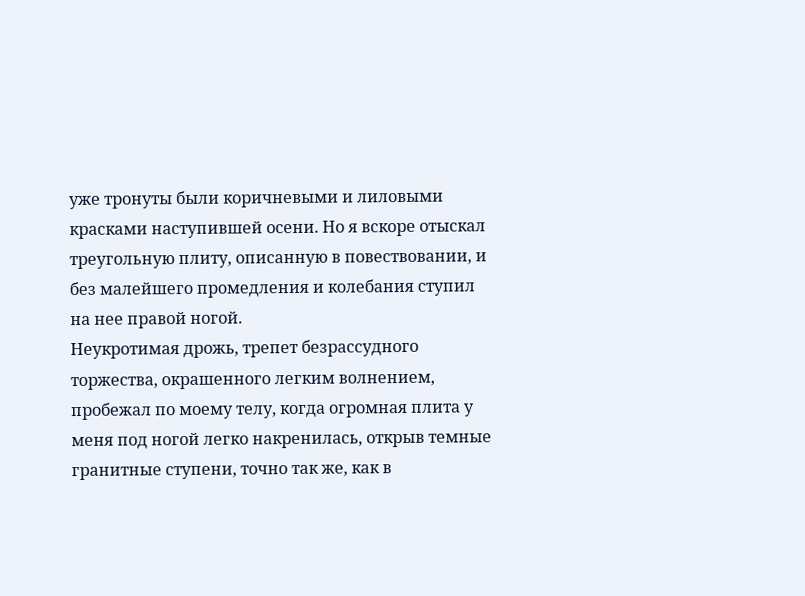уже тронуты были коричневыми и лиловыми красками наступившей осени. Но я вскоре отыскал треугольную плиту, описанную в повествовании, и без малейшего промедления и колебания ступил на нее правой ногой.
Неукротимая дрожь, трепет безрассудного торжества, окрашенного легким волнением, пробежал по моему телу, когда огромная плита у меня под ногой легко накренилась, открыв темные гранитные ступени, точно так же, как в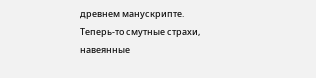древнем манускрипте. Теперь-то смутные страхи, навеянные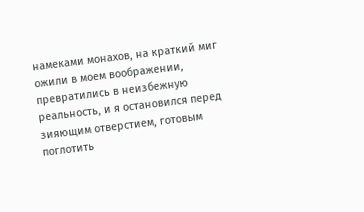намеками монахов, на краткий миг ожили в моем воображении, превратились в неизбежную реальность, и я остановился перед зияющим отверстием, готовым поглотить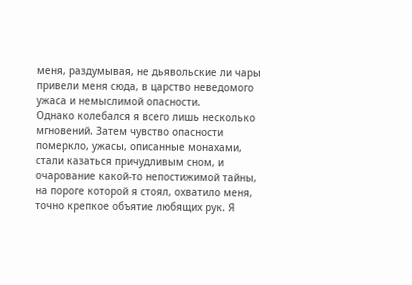меня, раздумывая, не дьявольские ли чары привели меня сюда, в царство неведомого ужаса и немыслимой опасности.
Однако колебался я всего лишь несколько мгновений. Затем чувство опасности померкло, ужасы, описанные монахами, стали казаться причудливым сном, и очарование какой-то непостижимой тайны, на пороге которой я стоял, охватило меня, точно крепкое объятие любящих рук. Я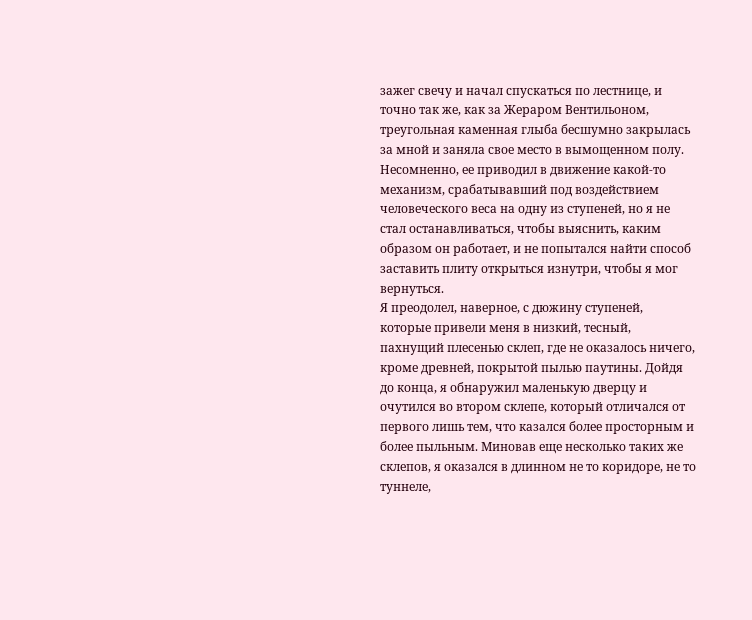зажег свечу и начал спускаться по лестнице, и точно так же, как за Жераром Вентильоном, треугольная каменная глыба бесшумно закрылась за мной и заняла свое место в вымощенном полу. Несомненно, ее приводил в движение какой-то механизм, срабатывавший под воздействием человеческого веса на одну из ступеней, но я не стал останавливаться, чтобы выяснить, каким образом он работает, и не попытался найти способ заставить плиту открыться изнутри, чтобы я мог вернуться.
Я преодолел, наверное, с дюжину ступеней, которые привели меня в низкий, тесный, пахнущий плесенью склеп, где не оказалось ничего, кроме древней, покрытой пылью паутины. Дойдя до конца, я обнаружил маленькую дверцу и очутился во втором склепе, который отличался от первого лишь тем, что казался более просторным и более пыльным. Миновав еще несколько таких же склепов, я оказался в длинном не то коридоре, не то туннеле,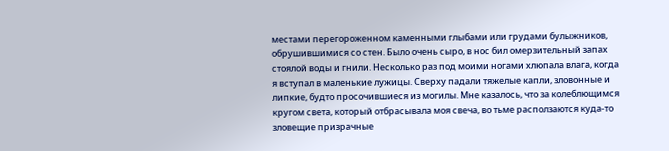местами перегороженном каменными глыбами или грудами булыжников, обрушившимися со стен. Было очень сыро, в нос бил омерзительный запах стоялой воды и гнили. Несколько раз под моими ногами хлюпала влага, когда я вступал в маленькие лужицы. Сверху падали тяжелые капли, зловонные и липкие, будто просочившиеся из могилы. Мне казалось, что за колеблющимся кругом света, который отбрасывала моя свеча, во тьме расползаются куда-то зловещие призрачные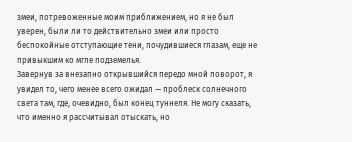змеи, потревоженные моим приближением, но я не был уверен, были ли то действительно змеи или просто беспокойные отступающие тени, почудившиеся глазам, еще не привыкшим ко мгле подземелья.
Завернув за внезапно открывшийся передо мной поворот, я увидел то, чего менее всего ожидал — проблеск солнечного света там, где, очевидно, был конец туннеля. Не могу сказать, что именно я рассчитывал отыскать, но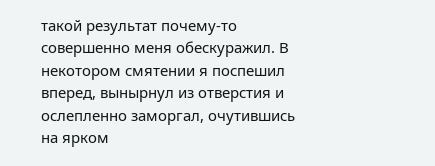такой результат почему-то совершенно меня обескуражил. В некотором смятении я поспешил вперед, вынырнул из отверстия и ослепленно заморгал, очутившись на ярком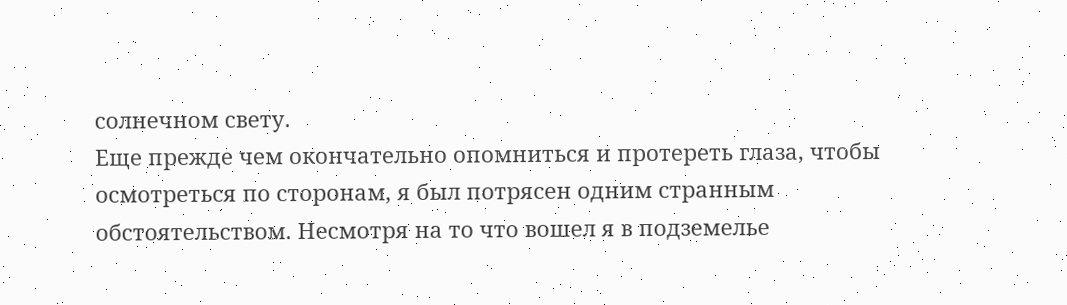солнечном свету.
Еще прежде чем окончательно опомниться и протереть глаза, чтобы осмотреться по сторонам, я был потрясен одним странным обстоятельством. Несмотря на то что вошел я в подземелье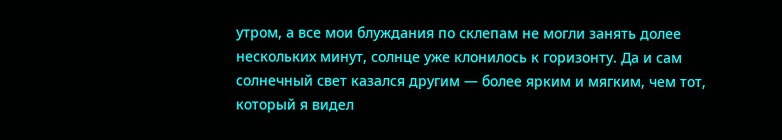утром, а все мои блуждания по склепам не могли занять долее нескольких минут, солнце уже клонилось к горизонту. Да и сам солнечный свет казался другим — более ярким и мягким, чем тот, который я видел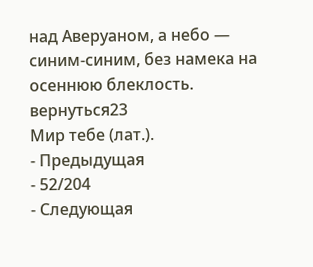над Аверуаном, а небо — синим-синим, без намека на осеннюю блеклость.
вернуться23
Мир тебе (лат.).
- Предыдущая
- 52/204
- Следующая